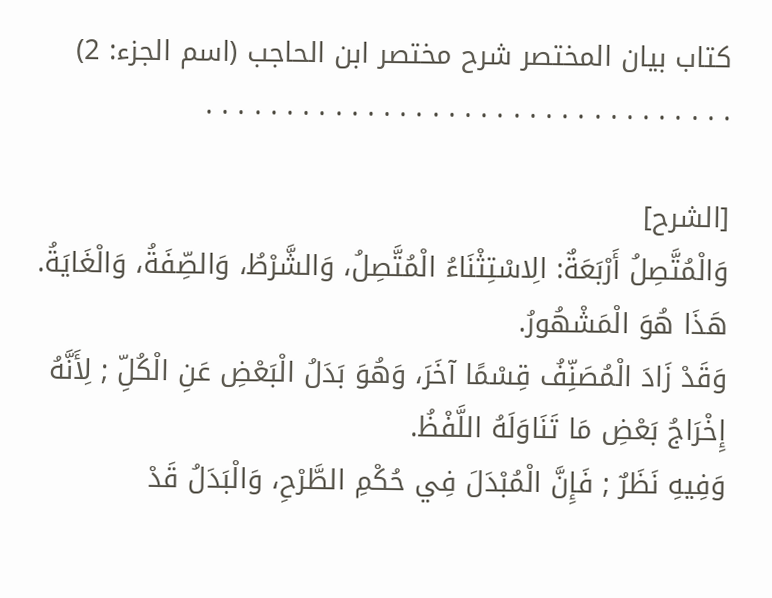كتاب بيان المختصر شرح مختصر ابن الحاجب (اسم الجزء: 2)
. . . . . . . . . . . . . . . . . . . . . . . . . . . . . . . . .

[الشرح]
وَالْمُتَّصِلُ أَرْبَعَةٌ: الِاسْتِثْنَاءُ الْمُتَّصِلُ، وَالشَّرْطُ، وَالصِّفَةُ، وَالْغَايَةُ.
هَذَا هُوَ الْمَشْهُورُ.
وَقَدْ زَادَ الْمُصَنِّفُ قِسْمًا آخَرَ، وَهُوَ بَدَلُ الْبَعْضِ عَنِ الْكُلِّ ; لِأَنَّهُ إِخْرَاجُ بَعْضِ مَا تَنَاوَلَهُ اللَّفْظُ.
وَفِيهِ نَظَرٌ ; فَإِنَّ الْمُبْدَلَ فِي حُكْمِ الطَّرْحِ، وَالْبَدَلُ قَدْ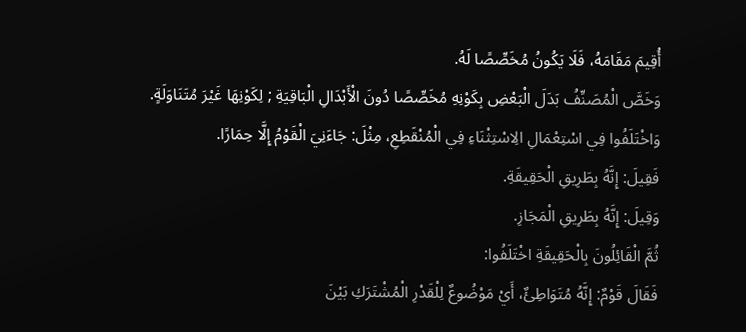أُقِيمَ مَقَامَهُ، فَلَا يَكُونُ مُخَصِّصًا لَهُ.
وَخَصَّ الْمُصَنِّفُ بَدَلَ الْبَعْضِ بِكَوْنِهِ مُخَصِّصًا دُونَ الْأَبْدَالِ الْبَاقِيَةِ ; لِكَوْنِهَا غَيْرَ مُتَنَاوَلَةٍ.
وَاخْتَلَفُوا فِي اسْتِعْمَالِ الِاسْتِثْنَاءِ فِي الْمُنْقَطِعِ، مِثْلَ: جَاءَنِيَ الْقَوْمُ إِلَّا حِمَارًا.
فَقِيلَ: إِنَّهُ بِطَرِيقِ الْحَقِيقَةِ.
وَقِيلَ: إِنَّهُ بِطَرِيقِ الْمَجَازِ.
ثُمَّ الْقَائِلُونَ بِالْحَقِيقَةِ اخْتَلَفُوا:
فَقَالَ قَوْمٌ: إِنَّهُ مُتَوَاطِئٌ، أَيْ مَوْضُوعٌ لِلْقَدْرِ الْمُشْتَرَكِ بَيْنَ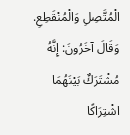الْمُتَّصِلِ وَالْمُنْقَطِعِ.
وَقَالَ آخَرُونَ: إِنَّهُ مُشْتَرَكٌ بَيْنَهُمَا اشْتِرَاكًا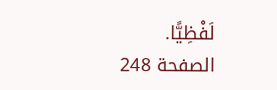لَفْظِيًّا.
الصفحة 248